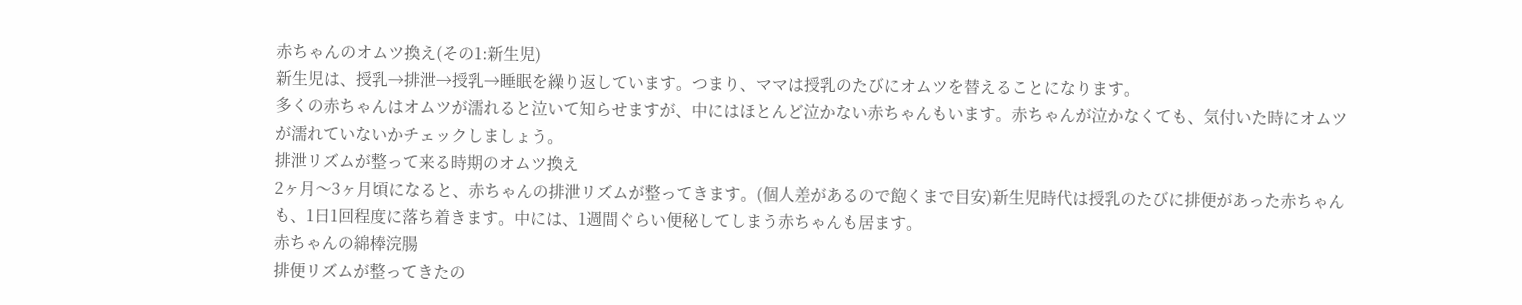赤ちゃんのオムツ換え(その1:新生児)
新生児は、授乳→排泄→授乳→睡眠を繰り返しています。つまり、ママは授乳のたびにオムツを替えることになります。
多くの赤ちゃんはオムツが濡れると泣いて知らせますが、中にはほとんど泣かない赤ちゃんもいます。赤ちゃんが泣かなくても、気付いた時にオムツが濡れていないかチェックしましょう。
排泄リズムが整って来る時期のオムツ換え
2ヶ月〜3ヶ月頃になると、赤ちゃんの排泄リズムが整ってきます。(個人差があるので飽くまで目安)新生児時代は授乳のたびに排便があった赤ちゃんも、1日1回程度に落ち着きます。中には、1週間ぐらい便秘してしまう赤ちゃんも居ます。
赤ちゃんの綿棒浣腸
排便リズムが整ってきたの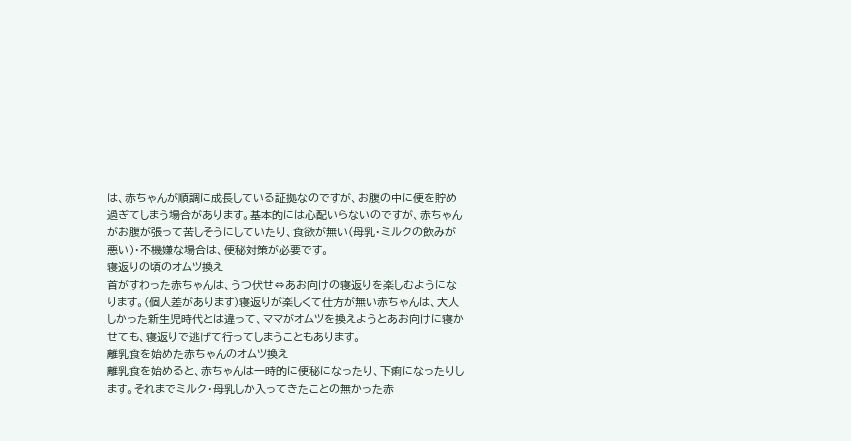は、赤ちゃんが順調に成長している証拠なのですが、お腹の中に便を貯め過ぎてしまう場合があります。基本的には心配いらないのですが、赤ちゃんがお腹が張って苦しそうにしていたり、食欲が無い(母乳・ミルクの飲みが悪い)・不機嫌な場合は、便秘対策が必要です。
寝返りの頃のオムツ換え
首がすわった赤ちゃんは、うつ伏せ⇔あお向けの寝返りを楽しむようになります。(個人差があります)寝返りが楽しくて仕方が無い赤ちゃんは、大人しかった新生児時代とは違って、ママがオムツを換えようとあお向けに寝かせても、寝返りで逃げて行ってしまうこともあります。
離乳食を始めた赤ちゃんのオムツ換え
離乳食を始めると、赤ちゃんは一時的に便秘になったり、下痢になったりします。それまでミルク・母乳しか入ってきたことの無かった赤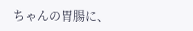ちゃんの胃腸に、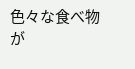色々な食べ物が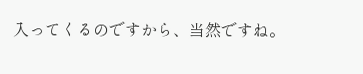入ってくるのですから、当然ですね。